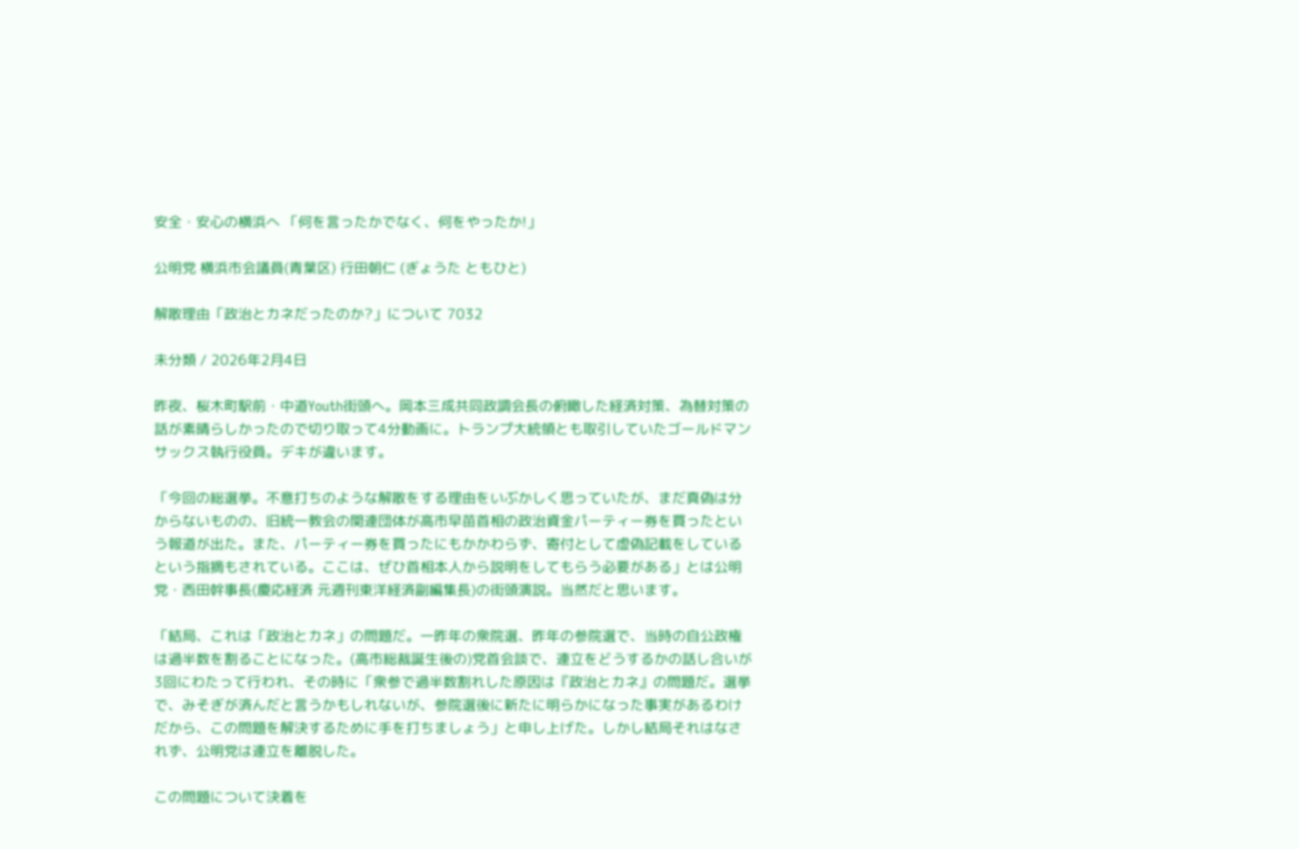安全・安心の横浜へ 「何を言ったかでなく、何をやったか!」

公明党 横浜市会議員(青葉区) 行田朝仁 (ぎょうた ともひと)

解散理由「政治とカネだったのか?」について 7032

未分類 / 2026年2月4日

昨夜、桜木町駅前・中道Youth街頭へ。岡本三成共同政調会長の俯瞰した経済対策、為替対策の話が素晴らしかったので切り取って4分動画に。トランプ大統領とも取引していたゴールドマンサックス執行役員。デキが違います。

「今回の総選挙。不意打ちのような解散をする理由をいぶかしく思っていたが、まだ真偽は分からないものの、旧統一教会の関連団体が高市早苗首相の政治資金パーティー券を買ったという報道が出た。また、パーティー券を買ったにもかかわらず、寄付として虚偽記載をしているという指摘もされている。ここは、ぜひ首相本人から説明をしてもらう必要がある」とは公明党・西田幹事長(慶応経済 元週刊東洋経済副編集長)の街頭演説。当然だと思います。

「結局、これは「政治とカネ」の問題だ。一昨年の衆院選、昨年の参院選で、当時の自公政権は過半数を割ることになった。(高市総裁誕生後の)党首会談で、連立をどうするかの話し合いが3回にわたって行われ、その時に「衆参で過半数割れした原因は『政治とカネ』の問題だ。選挙で、みそぎが済んだと言うかもしれないが、参院選後に新たに明らかになった事実があるわけだから、この問題を解決するために手を打ちましょう」と申し上げた。しかし結局それはなされず、公明党は連立を離脱した。

この問題について決着を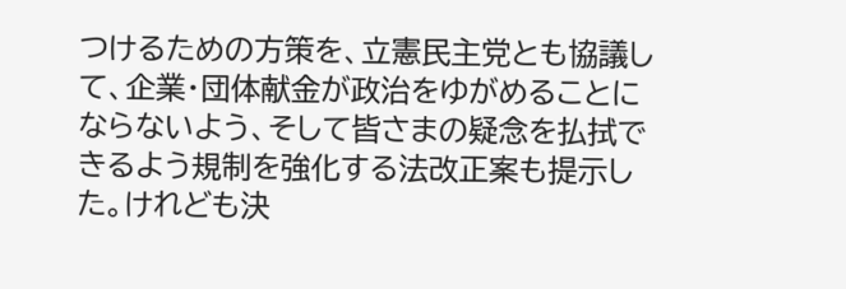つけるための方策を、立憲民主党とも協議して、企業・団体献金が政治をゆがめることにならないよう、そして皆さまの疑念を払拭できるよう規制を強化する法改正案も提示した。けれども決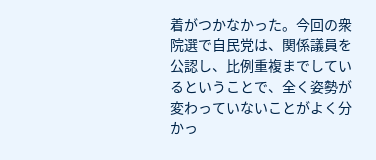着がつかなかった。今回の衆院選で自民党は、関係議員を公認し、比例重複までしているということで、全く姿勢が変わっていないことがよく分かっ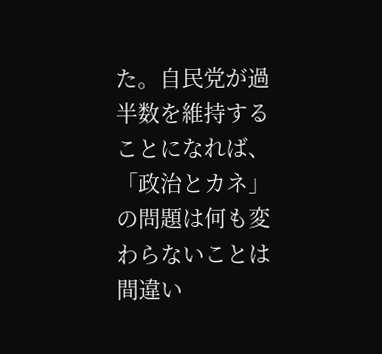た。自民党が過半数を維持することになれば、「政治とカネ」の問題は何も変わらないことは間違い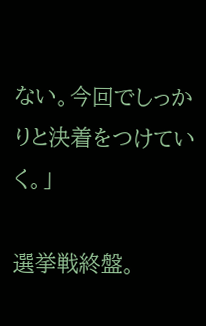ない。今回でしっかりと決着をつけていく。」

選挙戦終盤。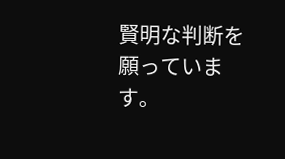賢明な判断を願っています。